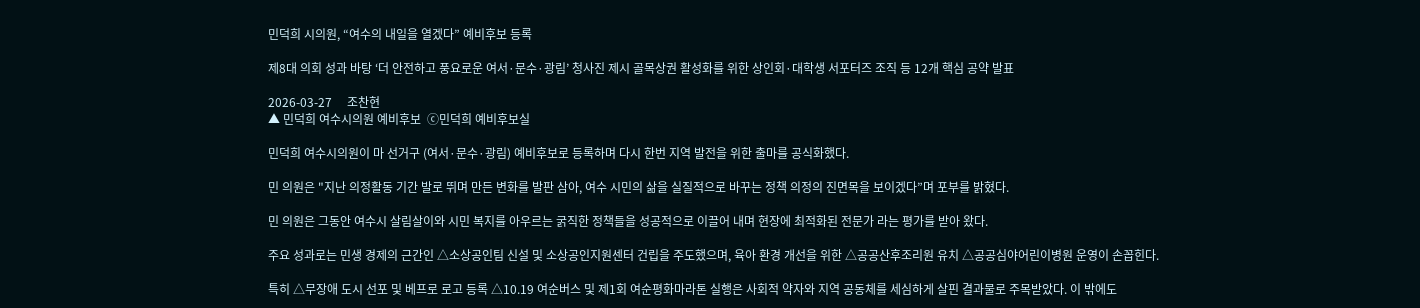민덕희 시의원, “여수의 내일을 열겠다” 예비후보 등록

제8대 의회 성과 바탕 ‘더 안전하고 풍요로운 여서·문수·광림’ 청사진 제시 골목상권 활성화를 위한 상인회·대학생 서포터즈 조직 등 12개 핵심 공약 발표

2026-03-27     조찬현
▲ 민덕희 여수시의원 예비후보  ⓒ민덕희 예비후보실

민덕희 여수시의원이 마 선거구 (여서·문수·광림) 예비후보로 등록하며 다시 한번 지역 발전을 위한 출마를 공식화했다.

민 의원은 "지난 의정활동 기간 발로 뛰며 만든 변화를 발판 삼아, 여수 시민의 삶을 실질적으로 바꾸는 정책 의정의 진면목을 보이겠다”며 포부를 밝혔다.

민 의원은 그동안 여수시 살림살이와 시민 복지를 아우르는 굵직한 정책들을 성공적으로 이끌어 내며 현장에 최적화된 전문가 라는 평가를 받아 왔다.

주요 성과로는 민생 경제의 근간인 △소상공인팀 신설 및 소상공인지원센터 건립을 주도했으며, 육아 환경 개선을 위한 △공공산후조리원 유치 △공공심야어린이병원 운영이 손꼽힌다.

특히 △무장애 도시 선포 및 베프로 로고 등록 △10.19 여순버스 및 제1회 여순평화마라톤 실행은 사회적 약자와 지역 공동체를 세심하게 살핀 결과물로 주목받았다. 이 밖에도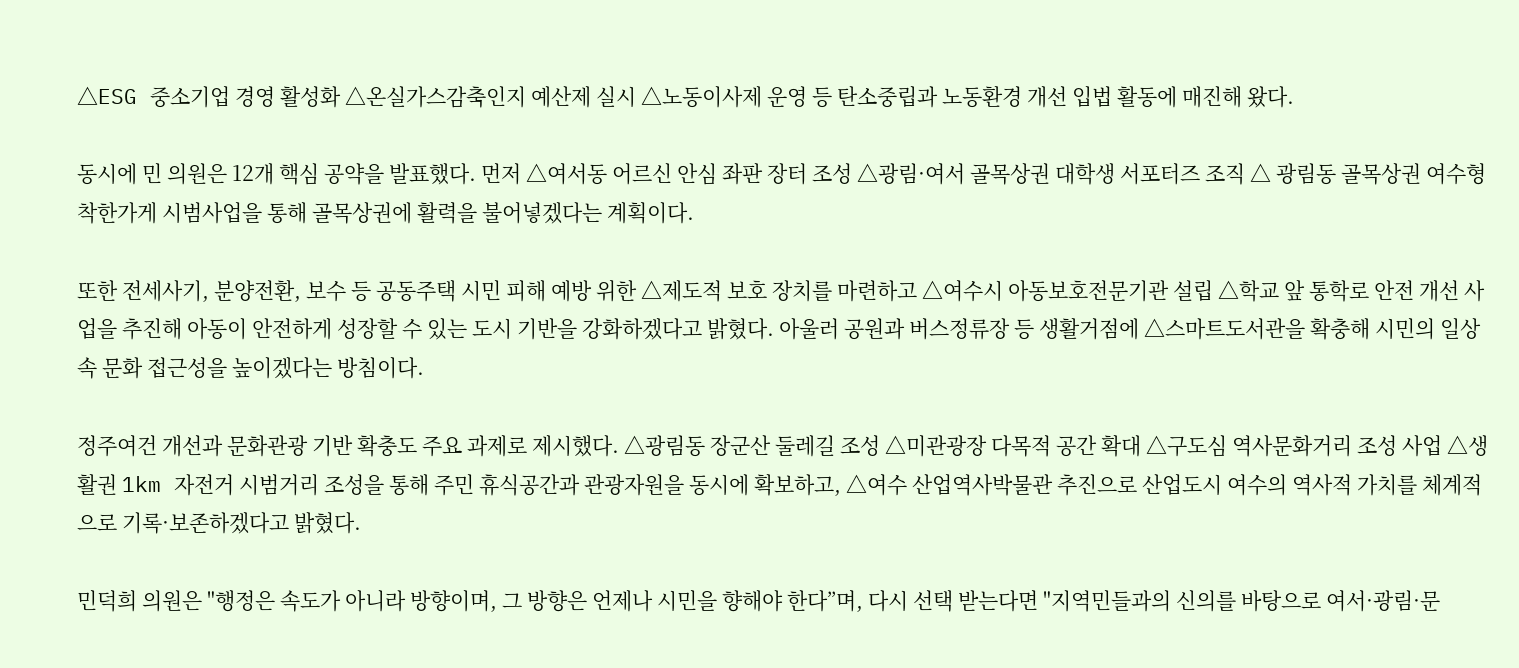△ESG 중소기업 경영 활성화 △온실가스감축인지 예산제 실시 △노동이사제 운영 등 탄소중립과 노동환경 개선 입법 활동에 매진해 왔다.

동시에 민 의원은 12개 핵심 공약을 발표했다. 먼저 △여서동 어르신 안심 좌판 장터 조성 △광림·여서 골목상권 대학생 서포터즈 조직 △ 광림동 골목상권 여수형 착한가게 시범사업을 통해 골목상권에 활력을 불어넣겠다는 계획이다.

또한 전세사기, 분양전환, 보수 등 공동주택 시민 피해 예방 위한 △제도적 보호 장치를 마련하고 △여수시 아동보호전문기관 설립 △학교 앞 통학로 안전 개선 사업을 추진해 아동이 안전하게 성장할 수 있는 도시 기반을 강화하겠다고 밝혔다. 아울러 공원과 버스정류장 등 생활거점에 △스마트도서관을 확충해 시민의 일상 속 문화 접근성을 높이겠다는 방침이다.

정주여건 개선과 문화관광 기반 확충도 주요 과제로 제시했다. △광림동 장군산 둘레길 조성 △미관광장 다목적 공간 확대 △구도심 역사문화거리 조성 사업 △생활권 1km 자전거 시범거리 조성을 통해 주민 휴식공간과 관광자원을 동시에 확보하고, △여수 산업역사박물관 추진으로 산업도시 여수의 역사적 가치를 체계적으로 기록·보존하겠다고 밝혔다.

민덕희 의원은 "행정은 속도가 아니라 방향이며, 그 방향은 언제나 시민을 향해야 한다”며, 다시 선택 받는다면 "지역민들과의 신의를 바탕으로 여서·광림·문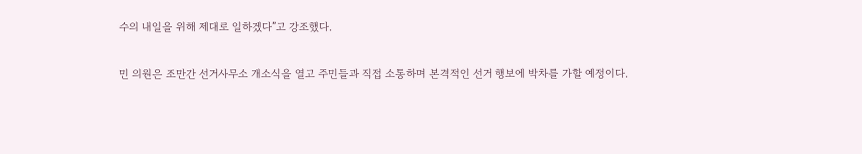수의 내일을 위해 제대로 일하겠다”고 강조했다.

민 의원은 조만간 선거사무소 개소식을 열고 주민들과 직접 소통하며 본격적인 선거 행보에 박차를 가할 예정이다.